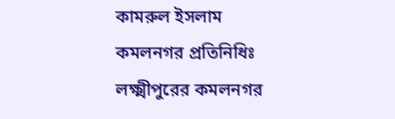কামরুল ইসলাম
কমলনগর প্রতিনিধিঃ লক্ষ্মীপুরের কমলনগর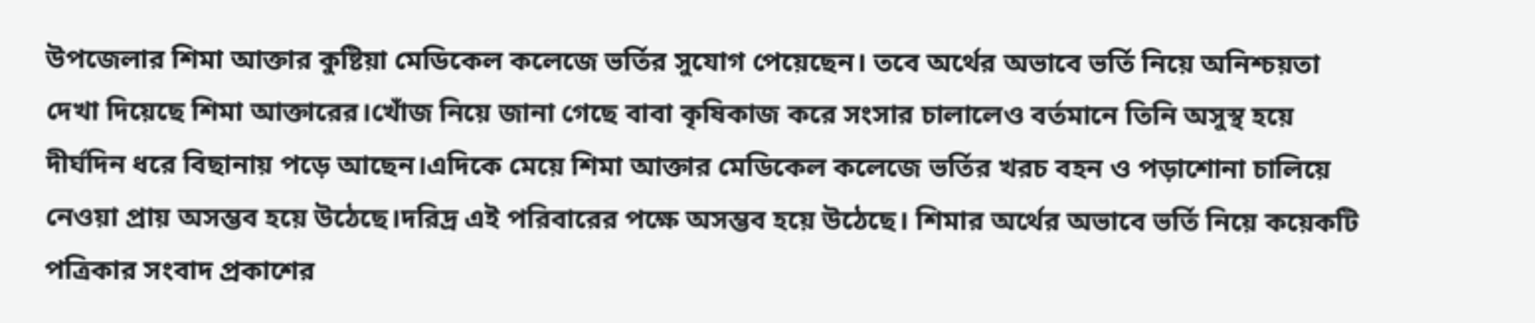উপজেলার শিমা আক্তার কুষ্টিয়া মেডিকেল কলেজে ভর্তির সুযোগ পেয়েছেন। তবে অর্থের অভাবে ভর্তি নিয়ে অনিশ্চয়তা দেখা দিয়েছে শিমা আক্তারের।খোঁজ নিয়ে জানা গেছে বাবা কৃষিকাজ করে সংসার চালালেও বর্তমানে তিনি অসুস্থ হয়ে দীর্ঘদিন ধরে বিছানায় পড়ে আছেন।এদিকে মেয়ে শিমা আক্তার মেডিকেল কলেজে ভর্তির খরচ বহন ও পড়াশোনা চালিয়ে নেওয়া প্রায় অসম্ভব হয়ে উঠেছে।দরিদ্র এই পরিবারের পক্ষে অসম্ভব হয়ে উঠেছে। শিমার অর্থের অভাবে ভর্তি নিয়ে কয়েকটি পত্রিকার সংবাদ প্রকাশের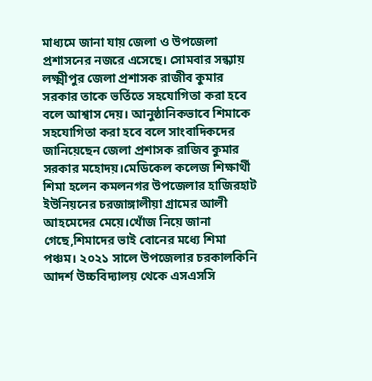মাধ্যমে জানা যায় জেলা ও উপজেলা প্রশাসনের নজরে এসেছে। সোমবার সন্ধ্যায় লক্ষ্মীপুর জেলা প্রশাসক রাজীব কুমার সরকার তাকে ভর্তিতে সহযোগিতা করা হবে বলে আশ্বাস দেয়। আনুষ্ঠানিকভাবে শিমাকে সহযোগিতা করা হবে বলে সাংবাদিকদের জানিয়েছেন জেলা প্রশাসক রাজিব কুমার সরকার মহোদয়।মেডিকেল কলেজ শিক্ষার্থী শিমা হলেন কমলনগর উপজেলার হাজিরহাট ইউনিয়নের চরজাঙ্গালীয়া গ্রামের আলী আহমেদের মেয়ে।খোঁজ নিয়ে জানা গেছে,শিমাদের ভাই বোনের মধ্যে শিমা পঞ্চম। ২০২১ সালে উপজেলার চরকালকিনি আদর্শ উচ্চবিদ্যালয় থেকে এসএসসি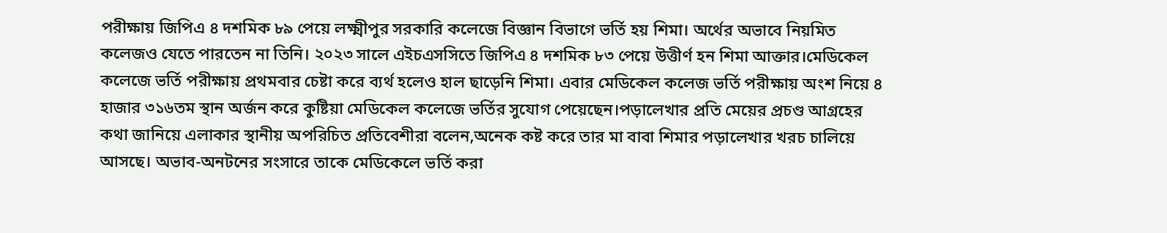পরীক্ষায় জিপিএ ৪ দশমিক ৮৯ পেয়ে লক্ষ্মীপুর সরকারি কলেজে বিজ্ঞান বিভাগে ভর্তি হয় শিমা। অর্থের অভাবে নিয়মিত কলেজও যেতে পারতেন না তিনি। ২০২৩ সালে এইচএসসিতে জিপিএ ৪ দশমিক ৮৩ পেয়ে উত্তীর্ণ হন শিমা আক্তার।মেডিকেল কলেজে ভর্তি পরীক্ষায় প্রথমবার চেষ্টা করে ব্যর্থ হলেও হাল ছাড়েনি শিমা। এবার মেডিকেল কলেজ ভর্তি পরীক্ষায় অংশ নিয়ে ৪ হাজার ৩১৬তম স্থান অর্জন করে কুষ্টিয়া মেডিকেল কলেজে ভর্তির সুযোগ পেয়েছেন।পড়ালেখার প্রতি মেয়ের প্রচণ্ড আগ্রহের কথা জানিয়ে এলাকার স্থানীয় অপরিচিত প্রতিবেশীরা বলেন,অনেক কষ্ট করে তার মা বাবা শিমার পড়ালেখার খরচ চালিয়ে আসছে। অভাব-অনটনের সংসারে তাকে মেডিকেলে ভর্তি করা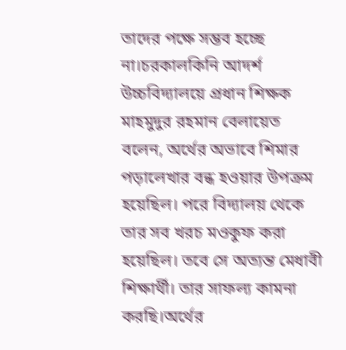তাদের পক্ষে সম্ভব হচ্ছে না।চরকালকিনি আদর্শ উচ্চবিদ্যালয়ে প্রধান শিক্ষক মাহমুদুর রহমান বেলায়েত বলেন, অর্থের অভাবে শিমার পড়ালেখার বন্ধ হওয়ার উপক্রম হয়েছিল। পরে বিদ্যালয় থেকে তার সব খরচ মওকুফ করা হয়েছিল। তবে সে অত্যন্ত মেধাবী শিক্ষার্থী। তার সাফল্য কামনা করছি।অর্থের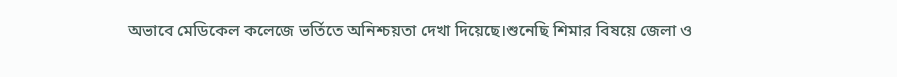অভাবে মেডিকেল কলেজে ভর্তিতে অনিশ্চয়তা দেখা দিয়েছে।শুনেছি শিমার বিষয়ে জেলা ও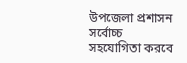উপজেলা প্রশাসন সর্বোচ্চ সহযোগিতা করবে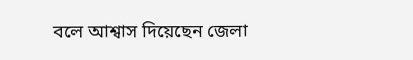বলে আশ্বাস দিয়েছেন জেলা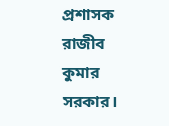প্রশাসক রাজীব কুমার সরকার।